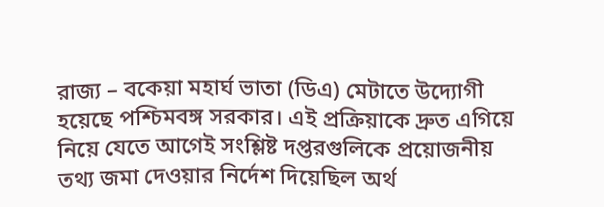রাজ্য – বকেয়া মহার্ঘ ভাতা (ডিএ) মেটাতে উদ্যোগী হয়েছে পশ্চিমবঙ্গ সরকার। এই প্রক্রিয়াকে দ্রুত এগিয়ে নিয়ে যেতে আগেই সংশ্লিষ্ট দপ্তরগুলিকে প্রয়োজনীয় তথ্য জমা দেওয়ার নির্দেশ দিয়েছিল অর্থ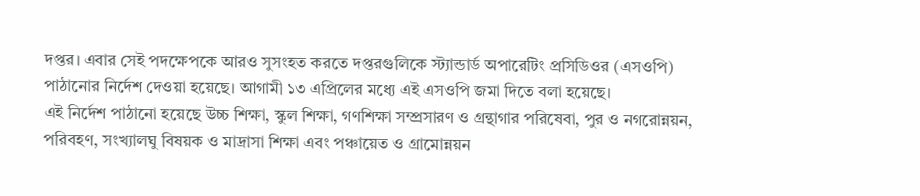দপ্তর। এবার সেই পদক্ষেপকে আরও সুসংহত করতে দপ্তরগুলিকে স্ট্যান্ডার্ড অপারেটিং প্রসিডিওর (এসওপি) পাঠানোর নির্দেশ দেওয়া হয়েছে। আগামী ১৩ এপ্রিলের মধ্যে এই এসওপি জমা দিতে বলা হয়েছে।
এই নির্দেশ পাঠানো হয়েছে উচ্চ শিক্ষা, স্কুল শিক্ষা, গণশিক্ষা সম্প্রসারণ ও গ্রন্থাগার পরিষেবা, পুর ও নগরোন্নয়ন, পরিবহণ, সংখ্যালঘু বিষয়ক ও মাদ্রাসা শিক্ষা এবং পঞ্চায়েত ও গ্রামোন্নয়ন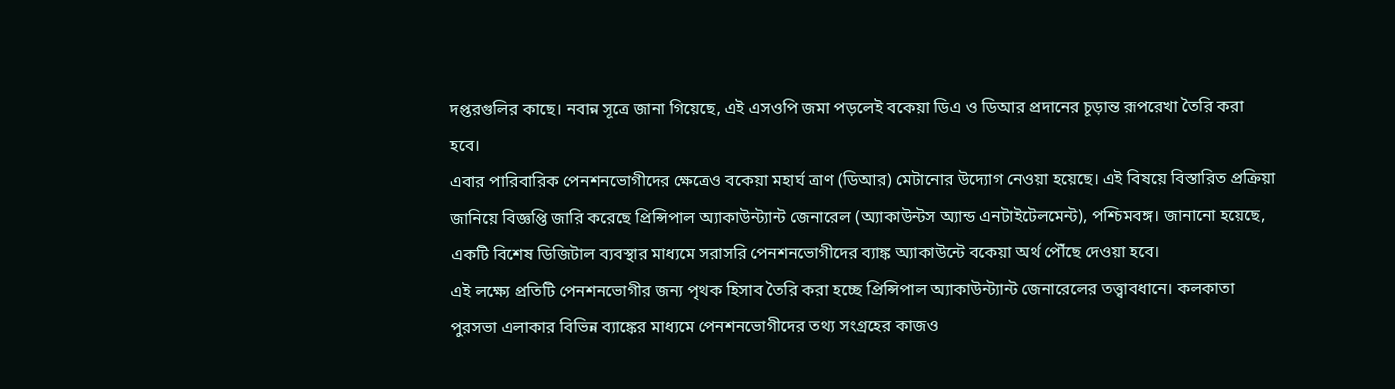দপ্তরগুলির কাছে। নবান্ন সূত্রে জানা গিয়েছে, এই এসওপি জমা পড়লেই বকেয়া ডিএ ও ডিআর প্রদানের চূড়ান্ত রূপরেখা তৈরি করা হবে।
এবার পারিবারিক পেনশনভোগীদের ক্ষেত্রেও বকেয়া মহার্ঘ ত্রাণ (ডিআর) মেটানোর উদ্যোগ নেওয়া হয়েছে। এই বিষয়ে বিস্তারিত প্রক্রিয়া জানিয়ে বিজ্ঞপ্তি জারি করেছে প্রিন্সিপাল অ্যাকাউন্ট্যান্ট জেনারেল (অ্যাকাউন্টস অ্যান্ড এনটাইটেলমেন্ট), পশ্চিমবঙ্গ। জানানো হয়েছে, একটি বিশেষ ডিজিটাল ব্যবস্থার মাধ্যমে সরাসরি পেনশনভোগীদের ব্যাঙ্ক অ্যাকাউন্টে বকেয়া অর্থ পৌঁছে দেওয়া হবে।
এই লক্ষ্যে প্রতিটি পেনশনভোগীর জন্য পৃথক হিসাব তৈরি করা হচ্ছে প্রিন্সিপাল অ্যাকাউন্ট্যান্ট জেনারেলের তত্ত্বাবধানে। কলকাতা পুরসভা এলাকার বিভিন্ন ব্যাঙ্কের মাধ্যমে পেনশনভোগীদের তথ্য সংগ্রহের কাজও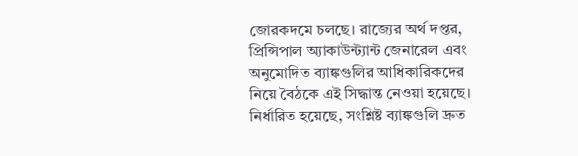জোরকদমে চলছে। রাজ্যের অর্থ দপ্তর, প্রিন্সিপাল অ্যাকাউন্ট্যান্ট জেনারেল এবং অনুমোদিত ব্যাঙ্কগুলির আধিকারিকদের নিয়ে বৈঠকে এই সিদ্ধান্ত নেওয়া হয়েছে।
নির্ধারিত হয়েছে, সংশ্লিষ্ট ব্যাঙ্কগুলি দ্রুত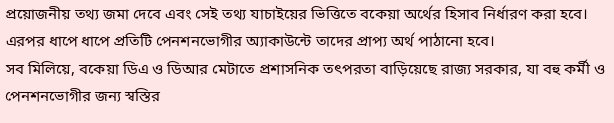প্রয়োজনীয় তথ্য জমা দেবে এবং সেই তথ্য যাচাইয়ের ভিত্তিতে বকেয়া অর্থের হিসাব নির্ধারণ করা হবে। এরপর ধাপে ধাপে প্রতিটি পেনশনভোগীর অ্যাকাউন্টে তাদের প্রাপ্য অর্থ পাঠানো হবে।
সব মিলিয়ে, বকেয়া ডিএ ও ডিআর মেটাতে প্রশাসনিক তৎপরতা বাড়িয়েছে রাজ্য সরকার, যা বহু কর্মী ও পেনশনভোগীর জন্য স্বস্তির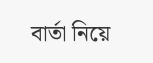বার্তা নিয়ে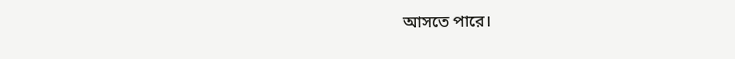আসতে পারে।